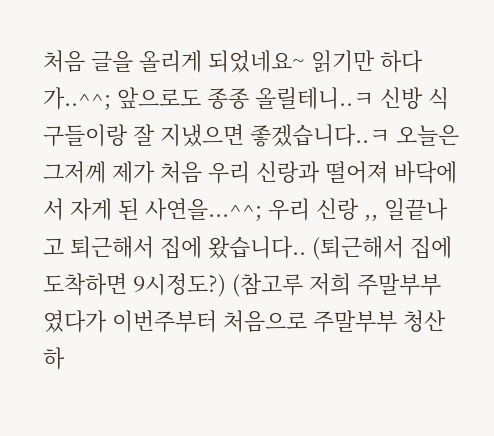처음 글을 올리게 되었네요~ 읽기만 하다가..^^; 앞으로도 종종 올릴테니..ㅋ 신방 식구들이랑 잘 지냈으면 좋겠습니다..ㅋ 오늘은 그저께 제가 처음 우리 신랑과 떨어져 바닥에서 자게 된 사연을...^^; 우리 신랑 ,, 일끝나고 퇴근해서 집에 왔습니다.. (퇴근해서 집에 도착하면 9시정도?) (참고루 저희 주말부부였다가 이번주부터 처음으로 주말부부 청산하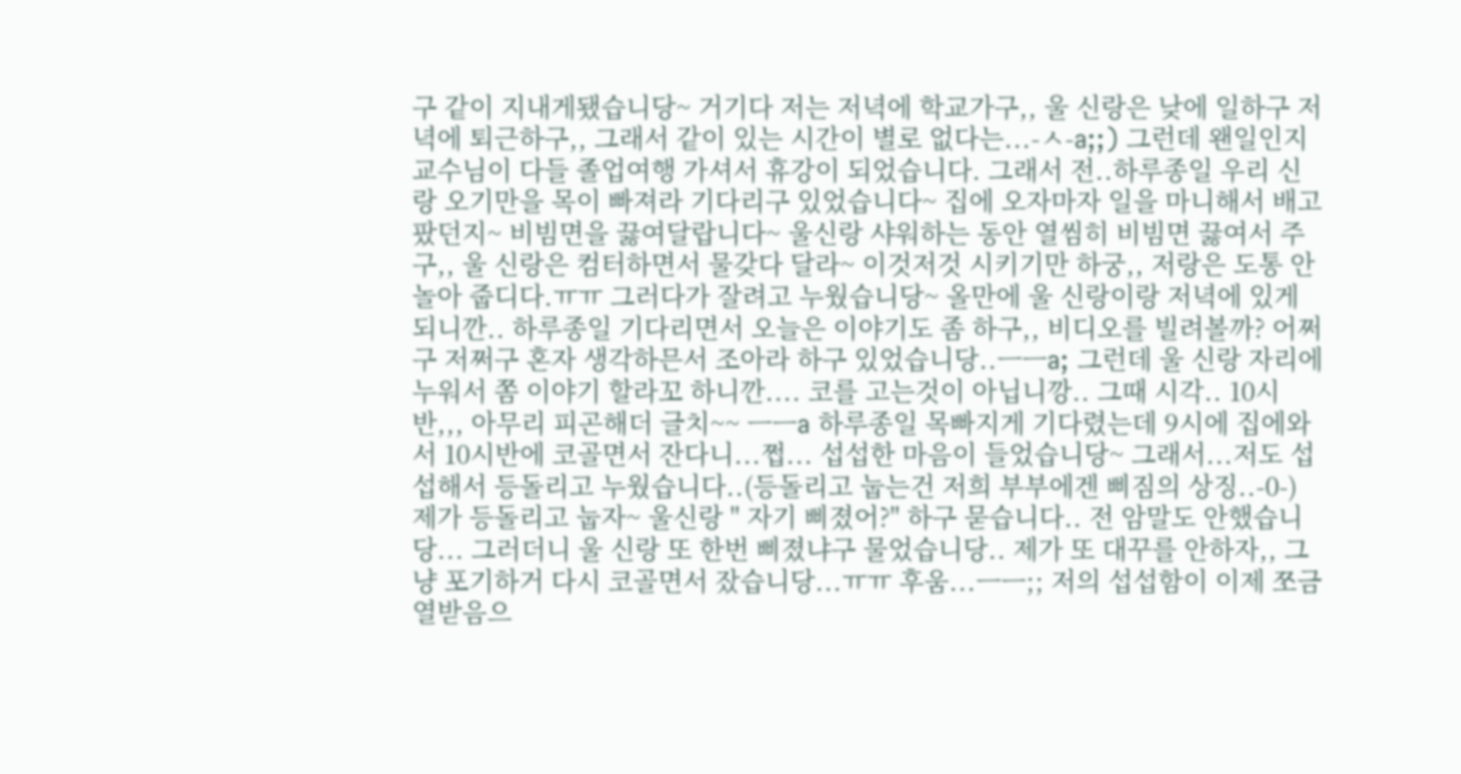구 같이 지내게됐습니당~ 거기다 저는 저녁에 학교가구,, 울 신랑은 낮에 일하구 저녁에 퇴근하구,, 그래서 같이 있는 시간이 별로 없다는...-ㅅ-a;;) 그런데 왠일인지 교수님이 다들 졸업여행 가셔서 휴강이 되었습니다. 그래서 전..하루종일 우리 신랑 오기만을 목이 빠져라 기다리구 있었습니다~ 집에 오자마자 일을 마니해서 배고팠던지~ 비빔면을 끓여달랍니다~ 울신랑 샤워하는 동안 열씸히 비빔면 끓여서 주구,, 울 신랑은 컴터하면서 물갖다 달라~ 이것저것 시키기만 하궁,, 저랑은 도통 안놀아 줍디다.ㅠㅠ 그러다가 잘려고 누웠습니당~ 올만에 울 신랑이랑 저녁에 있게 되니깐.. 하루종일 기다리면서 오늘은 이야기도 좀 하구,, 비디오를 빌려볼까? 어쩌구 저쩌구 혼자 생각하믄서 조아라 하구 있었습니당..ㅡㅡa; 그런데 울 신랑 자리에 누워서 쫌 이야기 할라꼬 하니깐.... 코를 고는것이 아닙니깡.. 그때 시각.. 10시반,,, 아무리 피곤해더 글치~~ ㅡㅡa 하루종일 목빠지게 기다렸는데 9시에 집에와서 10시반에 코골면서 잔다니...쩝... 섭섭한 마음이 들었습니당~ 그래서...저도 섭섭해서 등돌리고 누웠습니다..(등돌리고 눕는건 저희 부부에겐 삐짐의 상징..-0-) 제가 등돌리고 눕자~ 울신랑 " 자기 삐졌어?" 하구 묻습니다.. 전 암말도 안했습니당... 그러더니 울 신랑 또 한번 삐졌냐구 물었습니당.. 제가 또 대꾸를 안하자,, 그냥 포기하거 다시 코골면서 잤습니당...ㅠㅠ 후움...ㅡㅡ;; 저의 섭섭함이 이제 쪼금 열받음으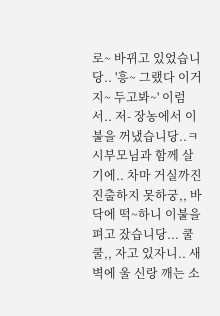로~ 바뀌고 있었습니당.. '흥~ 그랬다 이거지~ 두고봐~' 이럼서.. 저- 장농에서 이불을 꺼냈습니당..ㅋ 시부모님과 함께 살기에.. 차마 거실까진 진출하지 못하궁,, 바닥에 떡~하니 이불을 펴고 잤습니당... 쿨쿨,, 자고 있자니.. 새벽에 울 신랑 깨는 소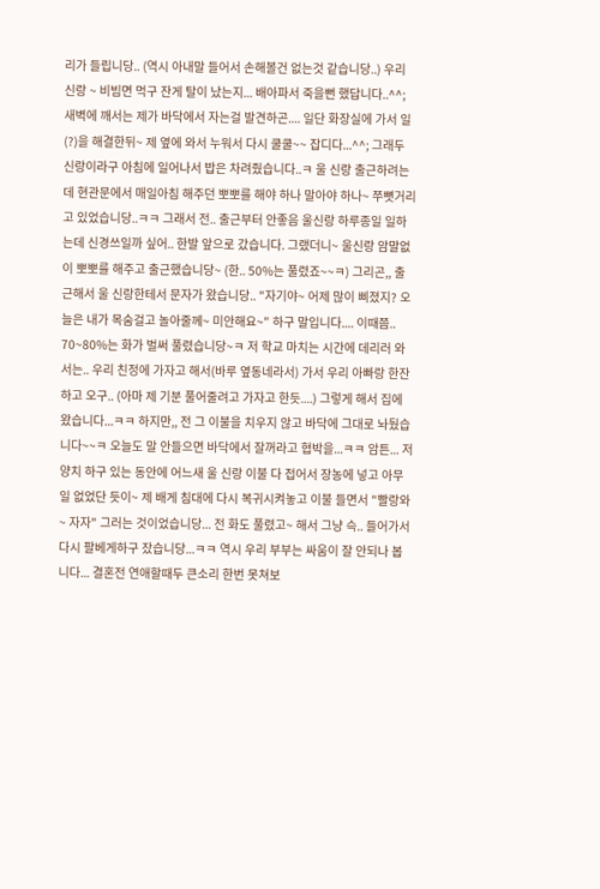리가 들립니당.. (역시 아내말 들어서 손해볼건 없는것 같습니당..) 우리 신랑 ~ 비빔면 먹구 잔게 탈이 났는지... 배아파서 죽을뻔 했답니다..^^; 새벽에 깨서는 제가 바닥에서 자는걸 발견하곤.... 일단 화장실에 가서 일(?)을 해결한뒤~ 제 옆에 와서 누워서 다시 쿨쿨~~ 잡디다...^^; 그래두 신랑이라구 아침에 일어나서 밥은 차려줬습니다..ㅋ 울 신랑 출근하려는데 현관문에서 매일아침 해주던 뽀뽀를 해야 하나 말아야 하나~ 쭈뼛거리고 있었습니당..ㅋㅋ 그래서 전.. 출근부터 안좋음 울신랑 하루종일 일하는데 신경쓰일까 싶어.. 한발 앞으로 갔습니다. 그랬더니~ 울신랑 암말없이 뽀뽀를 해주고 출근했습니당~ (한.. 50%는 풀렸죠~~ㅋ) 그리곤,, 출근해서 울 신랑한테서 문자가 왔습니당.. "자기야~ 어제 많이 삐졌지? 오늘은 내가 목숨걸고 놀아줄께~ 미안해요~" 하구 말입니다.... 이때쯤.. 70~80%는 화가 벌써 풀렸습니당~ㅋ 저 학교 마치는 시간에 데리러 와서는.. 우리 친정에 가자고 해서(바루 옆동네라서) 가서 우리 아빠랑 한잔하고 오구.. (아마 제 기분 풀어줄려고 가자고 한듯....) 그렇게 해서 집에 왔습니다...ㅋㅋ 하지만,, 전 그 이불을 치우지 않고 바닥에 그대로 놔뒀습니다~~ㅋ 오늘도 말 안들으면 바닥에서 잘꺼라고 협박을...ㅋㅋ 암튼... 저 양치 하구 있는 동안에 어느새 울 신랑 이불 다 접어서 장농에 넣고 아무일 없었단 듯이~ 제 배게 침대에 다시 복귀시켜놓고 이불 들면서 "빨랑와~ 자자" 그러는 것이었습니당... 전 화도 풀렸고~ 해서 그냥 슥.. 들어가서 다시 팔베게하구 잤습니당...ㅋㅋ 역시 우리 부부는 싸움이 잘 안되나 봅니다... 결혼전 연애할때두 큰소리 한번 못쳐보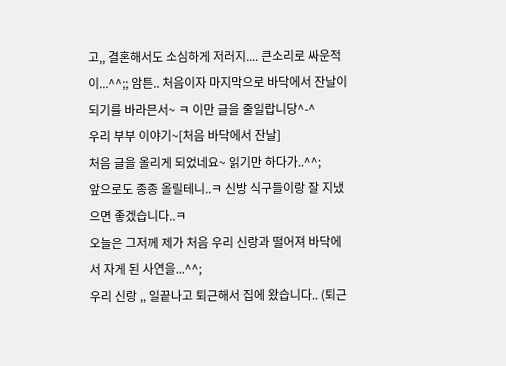고,, 결혼해서도 소심하게 저러지.... 큰소리로 싸운적이...^^;; 암튼.. 처음이자 마지막으로 바닥에서 잔날이 되기를 바라믄서~ ㅋ 이만 글을 줄일랍니당^-^
우리 부부 이야기~[처음 바닥에서 잔날]
처음 글을 올리게 되었네요~ 읽기만 하다가..^^;
앞으로도 종종 올릴테니..ㅋ 신방 식구들이랑 잘 지냈으면 좋겠습니다..ㅋ
오늘은 그저께 제가 처음 우리 신랑과 떨어져 바닥에서 자게 된 사연을...^^;
우리 신랑 ,, 일끝나고 퇴근해서 집에 왔습니다.. (퇴근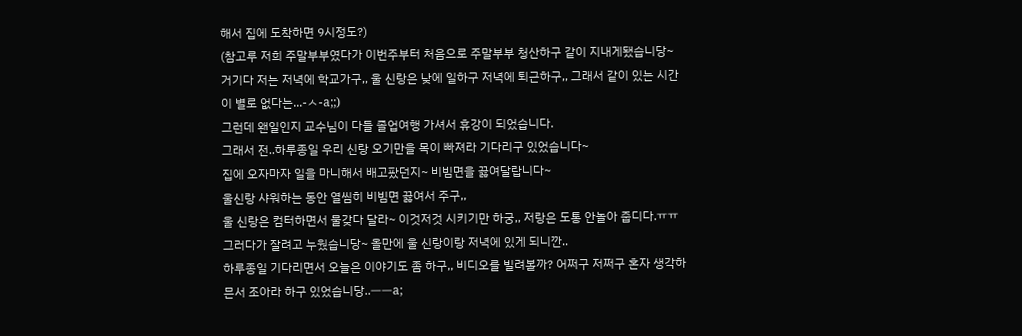해서 집에 도착하면 9시정도?)
(참고루 저희 주말부부였다가 이번주부터 처음으로 주말부부 청산하구 같이 지내게됐습니당~
거기다 저는 저녁에 학교가구,, 울 신랑은 낮에 일하구 저녁에 퇴근하구,, 그래서 같이 있는 시간이 별로 없다는...-ㅅ-a;;)
그런데 왠일인지 교수님이 다들 졸업여행 가셔서 휴강이 되었습니다.
그래서 전..하루종일 우리 신랑 오기만을 목이 빠져라 기다리구 있었습니다~
집에 오자마자 일을 마니해서 배고팠던지~ 비빔면을 끓여달랍니다~
울신랑 샤워하는 동안 열씸히 비빔면 끓여서 주구,,
울 신랑은 컴터하면서 물갖다 달라~ 이것저것 시키기만 하궁,, 저랑은 도통 안놀아 줍디다.ㅠㅠ
그러다가 잘려고 누웠습니당~ 올만에 울 신랑이랑 저녁에 있게 되니깐..
하루종일 기다리면서 오늘은 이야기도 좀 하구,, 비디오를 빌려볼까? 어쩌구 저쩌구 혼자 생각하믄서 조아라 하구 있었습니당..ㅡㅡa;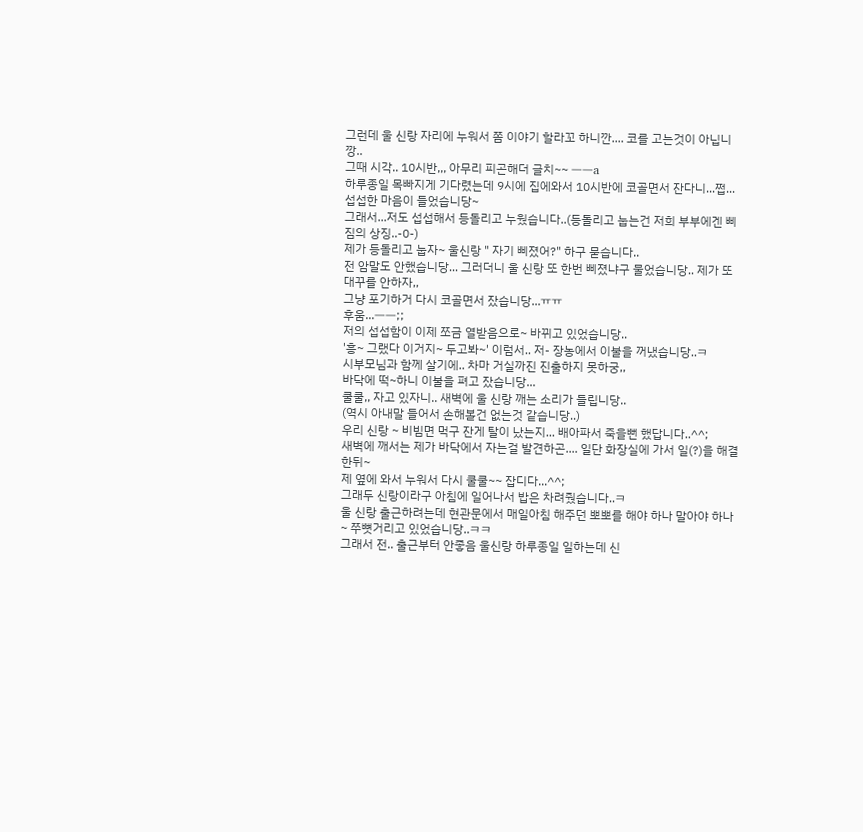그런데 울 신랑 자리에 누워서 쫌 이야기 할라꼬 하니깐.... 코를 고는것이 아닙니깡..
그때 시각.. 10시반,,, 아무리 피곤해더 글치~~ ㅡㅡa
하루종일 목빠지게 기다렸는데 9시에 집에와서 10시반에 코골면서 잔다니...쩝...
섭섭한 마음이 들었습니당~
그래서...저도 섭섭해서 등돌리고 누웠습니다..(등돌리고 눕는건 저희 부부에겐 삐짐의 상징..-0-)
제가 등돌리고 눕자~ 울신랑 " 자기 삐졌어?" 하구 묻습니다..
전 암말도 안했습니당... 그러더니 울 신랑 또 한번 삐졌냐구 물었습니당.. 제가 또 대꾸를 안하자,,
그냥 포기하거 다시 코골면서 잤습니당...ㅠㅠ
후움...ㅡㅡ;;
저의 섭섭함이 이제 쪼금 열받음으로~ 바뀌고 있었습니당..
'흥~ 그랬다 이거지~ 두고봐~' 이럼서.. 저- 장농에서 이불을 꺼냈습니당..ㅋ
시부모님과 함께 살기에.. 차마 거실까진 진출하지 못하궁,,
바닥에 떡~하니 이불을 펴고 잤습니당...
쿨쿨,, 자고 있자니.. 새벽에 울 신랑 깨는 소리가 들립니당..
(역시 아내말 들어서 손해볼건 없는것 같습니당..)
우리 신랑 ~ 비빔면 먹구 잔게 탈이 났는지... 배아파서 죽을뻔 했답니다..^^;
새벽에 깨서는 제가 바닥에서 자는걸 발견하곤.... 일단 화장실에 가서 일(?)을 해결한뒤~
제 옆에 와서 누워서 다시 쿨쿨~~ 잡디다...^^;
그래두 신랑이라구 아침에 일어나서 밥은 차려줬습니다..ㅋ
울 신랑 출근하려는데 현관문에서 매일아침 해주던 뽀뽀를 해야 하나 말아야 하나~ 쭈뼛거리고 있었습니당..ㅋㅋ
그래서 전.. 출근부터 안좋음 울신랑 하루종일 일하는데 신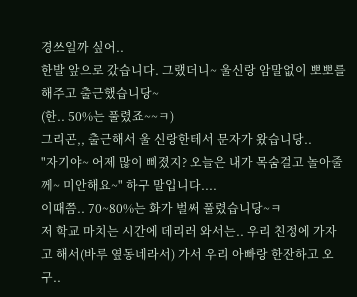경쓰일까 싶어..
한발 앞으로 갔습니다. 그랬더니~ 울신랑 암말없이 뽀뽀를 해주고 출근했습니당~
(한.. 50%는 풀렸죠~~ㅋ)
그리곤,, 출근해서 울 신랑한테서 문자가 왔습니당..
"자기야~ 어제 많이 삐졌지? 오늘은 내가 목숨걸고 놀아줄께~ 미안해요~" 하구 말입니다....
이때쯤.. 70~80%는 화가 벌써 풀렸습니당~ㅋ
저 학교 마치는 시간에 데리러 와서는.. 우리 친정에 가자고 해서(바루 옆동네라서) 가서 우리 아빠랑 한잔하고 오구..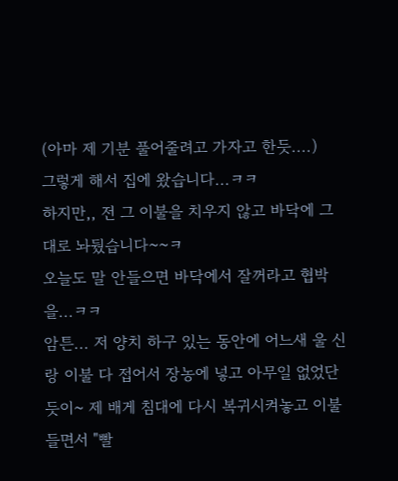(아마 제 기분 풀어줄려고 가자고 한듯....)
그렇게 해서 집에 왔습니다...ㅋㅋ
하지만,, 전 그 이불을 치우지 않고 바닥에 그대로 놔뒀습니다~~ㅋ
오늘도 말 안들으면 바닥에서 잘꺼라고 협박을...ㅋㅋ
암튼... 저 양치 하구 있는 동안에 어느새 울 신랑 이불 다 접어서 장농에 넣고 아무일 없었단 듯이~ 제 배게 침대에 다시 복귀시켜놓고 이불 들면서 "빨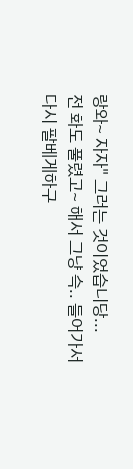랑와~ 자자" 그러는 것이었습니당...
전 화도 풀렸고~ 해서 그냥 슥.. 들어가서 다시 팔베게하구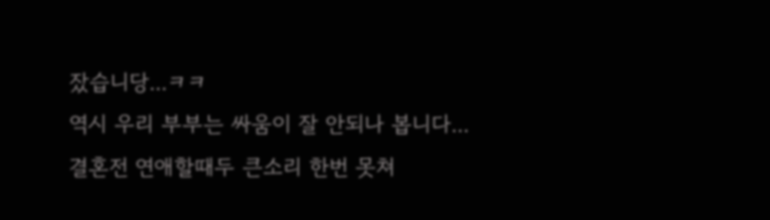잤습니당...ㅋㅋ
역시 우리 부부는 싸움이 잘 안되나 봅니다...
결혼전 연애할때두 큰소리 한번 못쳐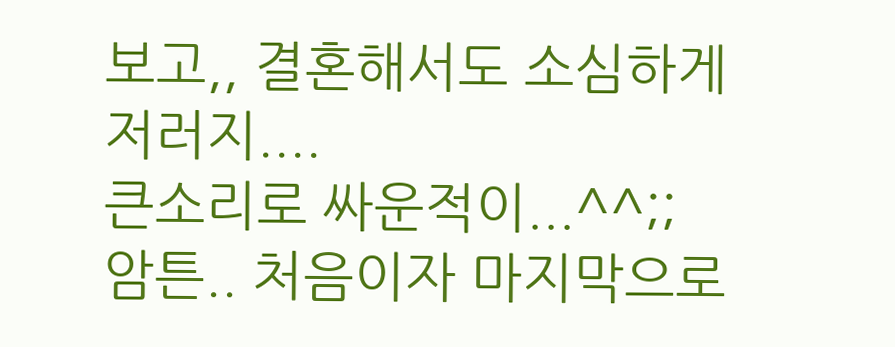보고,, 결혼해서도 소심하게 저러지....
큰소리로 싸운적이...^^;;
암튼.. 처음이자 마지막으로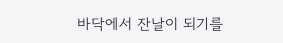바닥에서 잔날이 되기를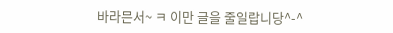바라믄서~ ㅋ 이만 글을 줄일랍니당^-^